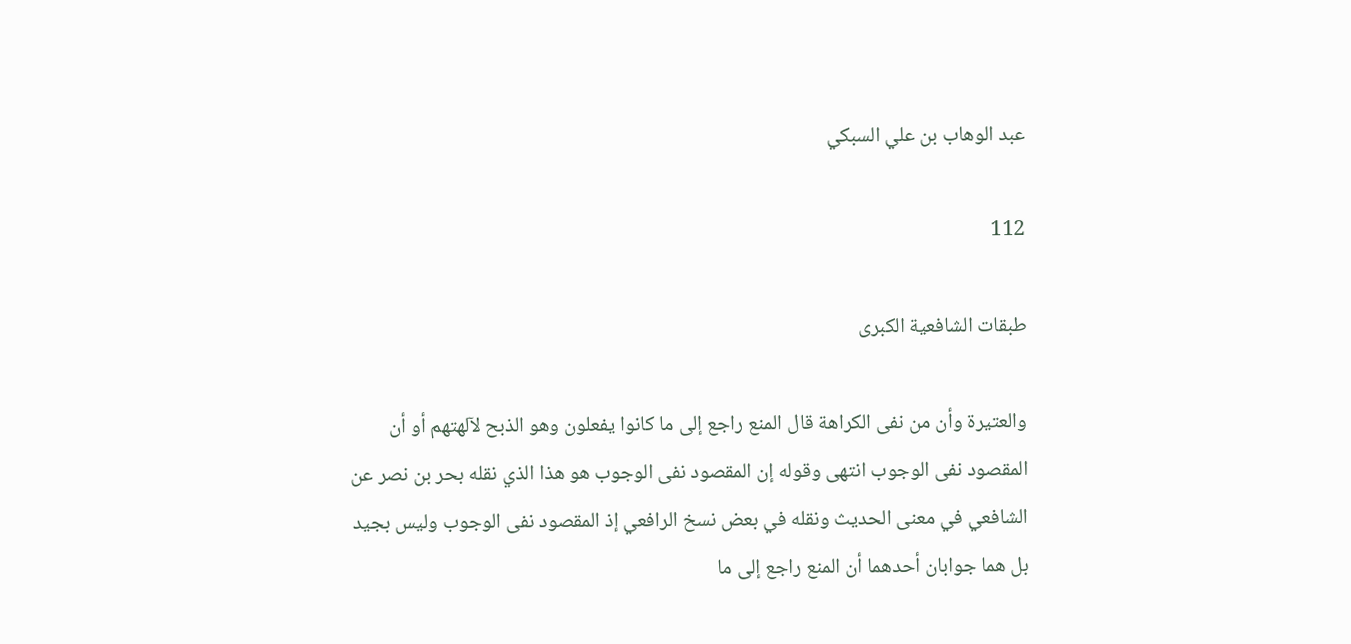عبد الوهاب بن علي السبكي

112

طبقات الشافعية الكبرى

والعتيرة وأن من نفى الكراهة قال المنع راجع إلى ما كانوا يفعلون وهو الذبح لآلهتهم أو أن المقصود نفى الوجوب انتهى وقوله إن المقصود نفى الوجوب هو هذا الذي نقله بحر بن نصر عن الشافعي في معنى الحديث ونقله في بعض نسخ الرافعي إذ المقصود نفى الوجوب وليس بجيد بل هما جوابان أحدهما أن المنع راجع إلى ما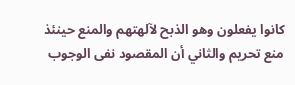كانوا يفعلون وهو الذبح لآلهتهم والمنع حينئذ منع تحريم والثاني أن المقصود نفى الوجوب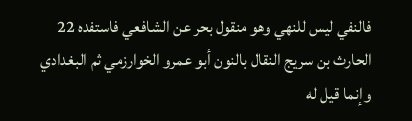فالنفي ليس للنهي وهو منقول بحر عن الشافعي فاستفده 22 الحارث بن سريج النقال بالنون أبو عمرو الخوارزمي ثم البغدادي وإنما قيل له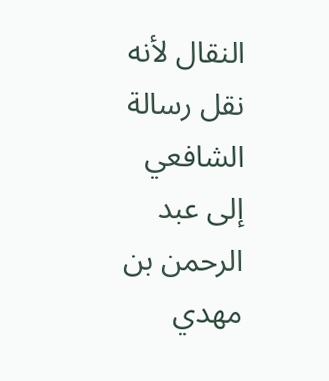النقال لأنه نقل رسالة الشافعي إلى عبد الرحمن بن مهدي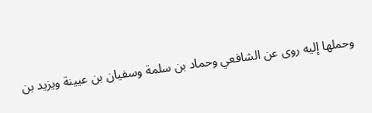وحملها إليه روى عن الشافعي وحماد بن سلمة وسفيان بن عيينة ويزيد بن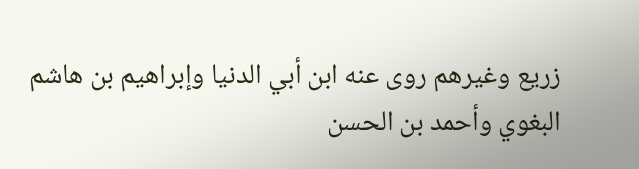زريع وغيرهم روى عنه ابن أبي الدنيا وإبراهيم بن هاشم البغوي وأحمد بن الحسن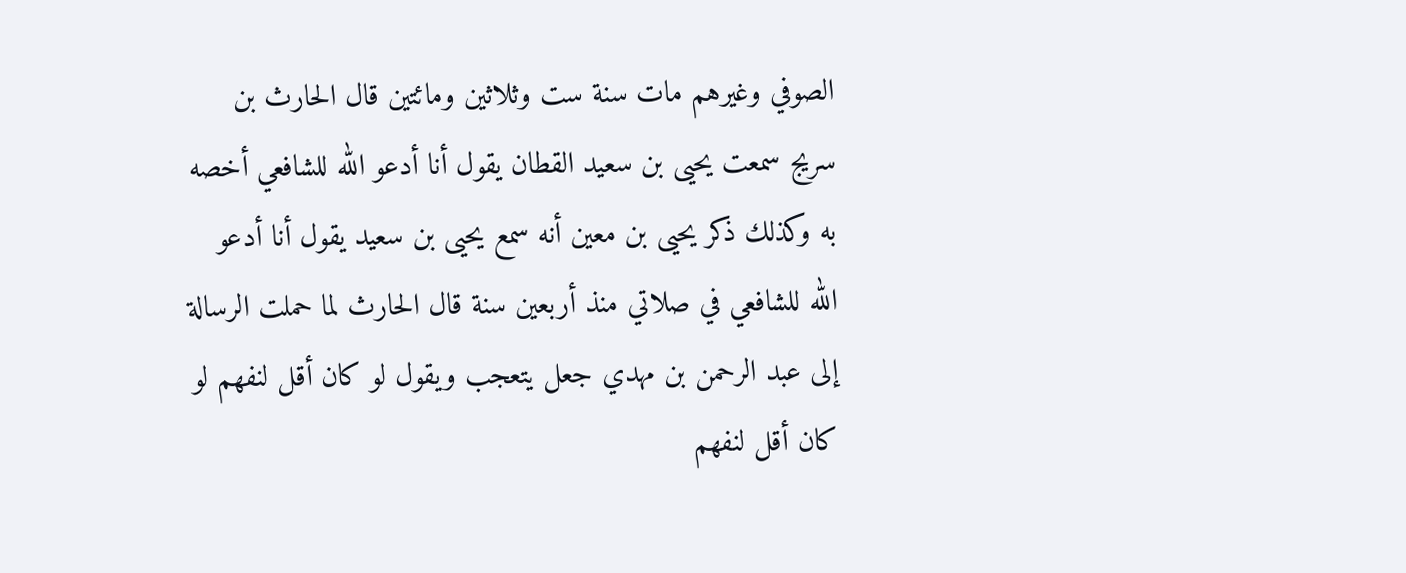الصوفي وغيرهم مات سنة ست وثلاثين ومائتين قال الحارث بن سريج سمعت يحيى بن سعيد القطان يقول أنا أدعو الله للشافعي أخصه به وكذلك ذكر يحيى بن معين أنه سمع يحيى بن سعيد يقول أنا أدعو الله للشافعي في صلاتي منذ أربعين سنة قال الحارث لما حملت الرسالة إلى عبد الرحمن بن مهدي جعل يتعجب ويقول لو كان أقل لنفهم لو كان أقل لنفهم